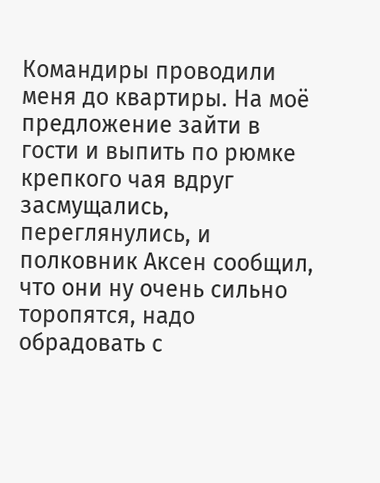Командиры проводили меня до квартиры. На моё предложение зайти в гости и выпить по рюмке крепкого чая вдруг засмущались, переглянулись, и полковник Аксен сообщил, что они ну очень сильно торопятся, надо обрадовать с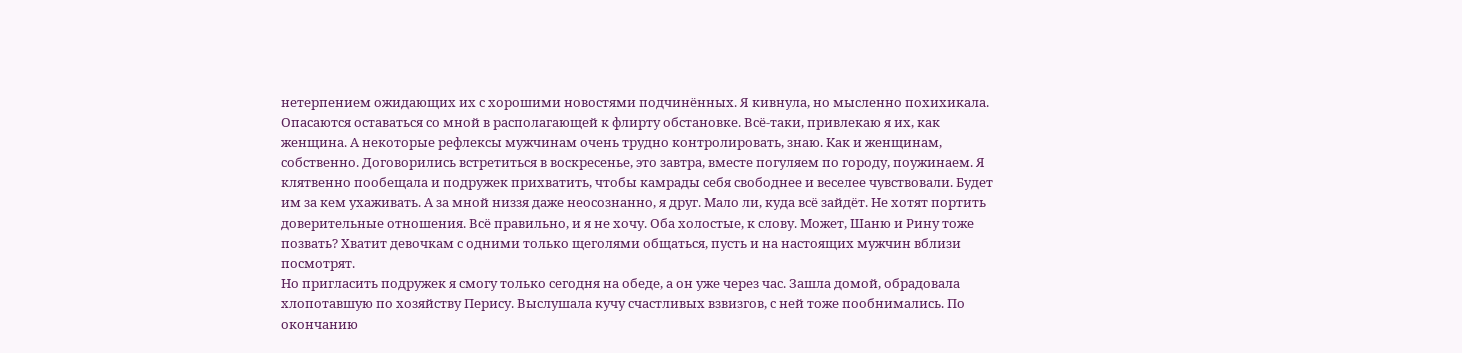нетерпением ожидающих их с хорошими новостями подчинённых. Я кивнула, но мысленно похихикала. Опасаются оставаться со мной в располагающей к флирту обстановке. Всё-таки, привлекаю я их, как женщина. А некоторые рефлексы мужчинам очень трудно контролировать, знаю. Как и женщинам, собственно. Договорились встретиться в воскресенье, это завтра, вместе погуляем по городу, поужинаем. Я клятвенно пообещала и подружек прихватить, чтобы камрады себя свободнее и веселее чувствовали. Будет им за кем ухаживать. А за мной низзя даже неосознанно, я друг. Мало ли, куда всё зайдёт. Не хотят портить доверительные отношения. Всё правильно, и я не хочу. Оба холостые, к слову. Может, Шаню и Рину тоже позвать? Хватит девочкам с одними только щеголями общаться, пусть и на настоящих мужчин вблизи посмотрят.
Но пригласить подружек я смогу только сегодня на обеде, а он уже через час. Зашла домой, обрадовала хлопотавшую по хозяйству Перису. Выслушала кучу счастливых взвизгов, с ней тоже пообнимались. По окончанию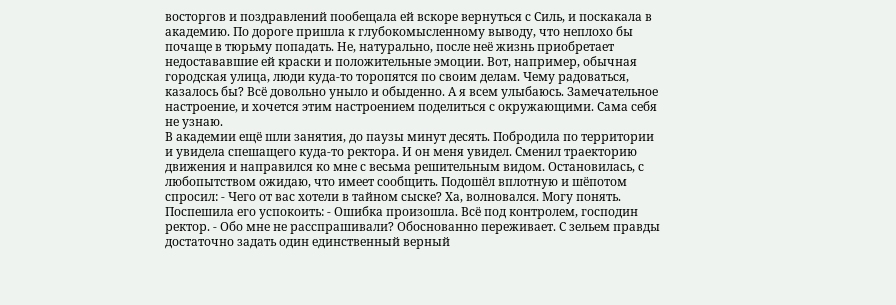восторгов и поздравлений пообещала ей вскоре вернуться с Силь, и поскакала в академию. По дороге пришла к глубокомысленному выводу, что неплохо бы почаще в тюрьму попадать. Не, натурально, после неё жизнь приобретает недостававшие ей краски и положительные эмоции. Вот, например, обычная городская улица, люди куда-то торопятся по своим делам. Чему радоваться, казалось бы? Всё довольно уныло и обыденно. А я всем улыбаюсь. Замечательное настроение, и хочется этим настроением поделиться с окружающими. Сама себя не узнаю.
В академии ещё шли занятия, до паузы минут десять. Побродила по территории и увидела спешащего куда-то ректора. И он меня увидел. Сменил траекторию движения и направился ко мне с весьма решительным видом. Остановилась, с любопытством ожидаю, что имеет сообщить. Подошёл вплотную и шёпотом спросил: - Чего от вас хотели в тайном сыске? Ха, волновался. Могу понять. Поспешила его успокоить: - Ошибка произошла. Всё под контролем, господин ректор. - Обо мне не расспрашивали? Обоснованно переживает. С зельем правды достаточно задать один единственный верный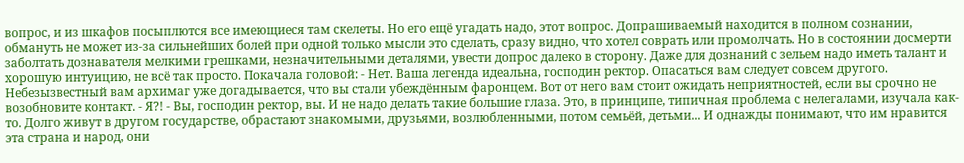вопрос, и из шкафов посыплются все имеющиеся там скелеты. Но его ещё угадать надо, этот вопрос. Допрашиваемый находится в полном сознании, обмануть не может из-за сильнейших болей при одной только мысли это сделать, сразу видно, что хотел соврать или промолчать. Но в состоянии досмерти заболтать дознавателя мелкими грешками, незначительными деталями, увести допрос далеко в сторону. Даже для дознаний с зельем надо иметь талант и хорошую интуицию, не всё так просто. Покачала головой: - Нет. Ваша легенда идеальна, господин ректор. Опасаться вам следует совсем другого. Небезызвестный вам архимаг уже догадывается, что вы стали убеждённым фаронцем. Вот от него вам стоит ожидать неприятностей, если вы срочно не возобновите контакт. - Я?! - Вы, господин ректор, вы. И не надо делать такие большие глаза. Это, в принципе, типичная проблема с нелегалами, изучала как-то. Долго живут в другом государстве, обрастают знакомыми, друзьями, возлюбленными, потом семьёй, детьми... И однажды понимают, что им нравится эта страна и народ, они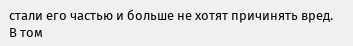стали его частью и больше не хотят причинять вред. В том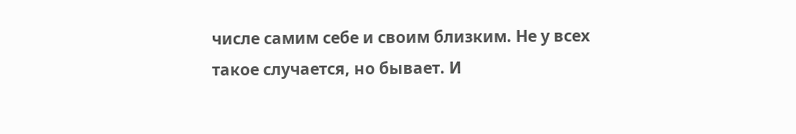числе самим себе и своим близким. Не у всех такое случается, но бывает. И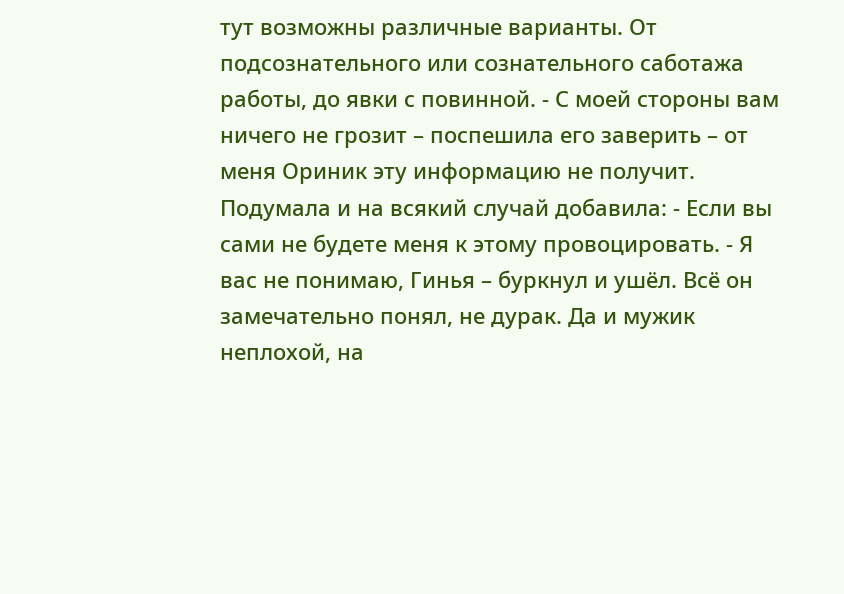тут возможны различные варианты. От подсознательного или сознательного саботажа работы, до явки с повинной. - С моей стороны вам ничего не грозит – поспешила его заверить – от меня Ориник эту информацию не получит. Подумала и на всякий случай добавила: - Если вы сами не будете меня к этому провоцировать. - Я вас не понимаю, Гинья – буркнул и ушёл. Всё он замечательно понял, не дурак. Да и мужик неплохой, на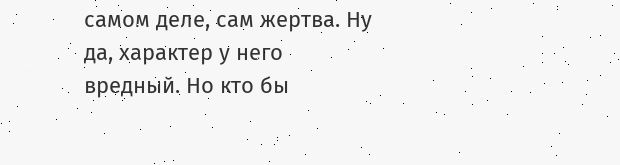самом деле, сам жертва. Ну да, характер у него вредный. Но кто бы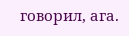говорил, ага.